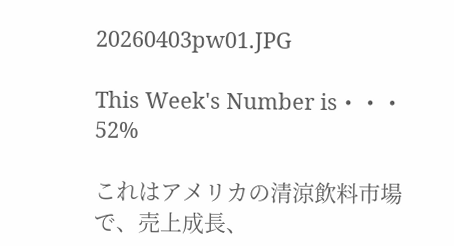20260403pw01.JPG

This Week's Number is・・・ 52%

これはアメリカの清涼飲料市場で、売上成長、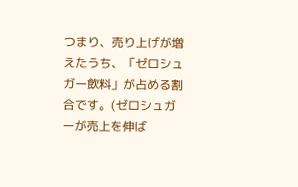つまり、売り上げが増えたうち、「ゼロシュガー飲料」が占める割合です。(ゼロシュガーが売上を伸ば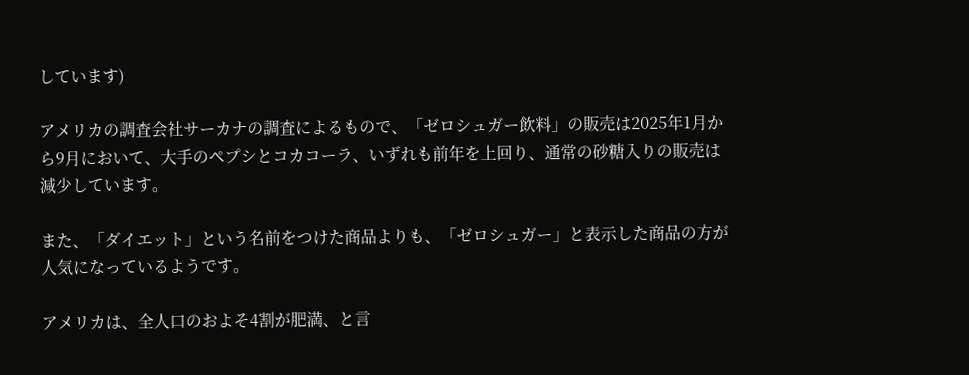しています)

アメリカの調査会社サーカナの調査によるもので、「ゼロシュガー飲料」の販売は2025年1月から9月において、大手のペプシとコカコーラ、いずれも前年を上回り、通常の砂糖入りの販売は減少しています。

また、「ダイエット」という名前をつけた商品よりも、「ゼロシュガー」と表示した商品の方が人気になっているようです。

アメリカは、全人口のおよそ4割が肥満、と言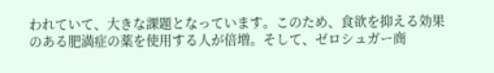われていて、大きな課題となっています。このため、食欲を抑える効果のある肥満症の薬を使用する人が倍増。そして、ゼロシュガー商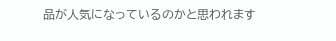品が人気になっているのかと思われます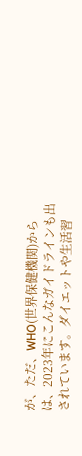が、ただ、WHO(世界保健機関)からは、2023年にこんなガイドラインも出されています。ダイエットや生活習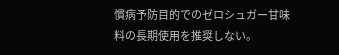慣病予防目的でのゼロシュガー甘味料の長期使用を推奨しない。